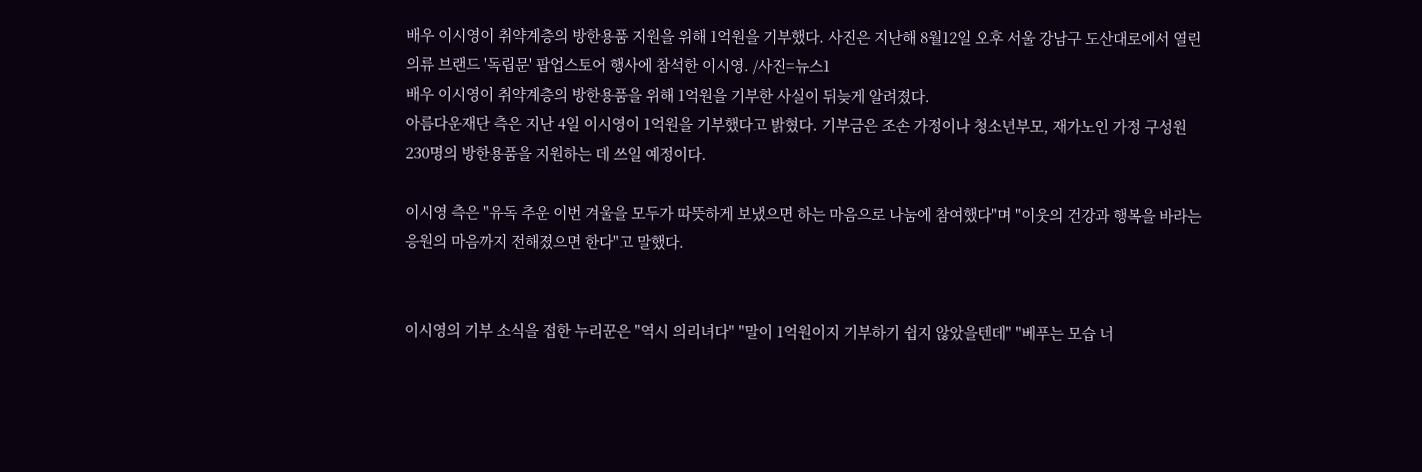배우 이시영이 취약계층의 방한용품 지원을 위해 1억원을 기부했다. 사진은 지난해 8월12일 오후 서울 강남구 도산대로에서 열린 의류 브랜드 '독립문' 팝업스토어 행사에 참석한 이시영. /사진=뉴스1
배우 이시영이 취약계층의 방한용품을 위해 1억원을 기부한 사실이 뒤늦게 알려졌다.
아름다운재단 측은 지난 4일 이시영이 1억원을 기부했다고 밝혔다. 기부금은 조손 가정이나 청소년부모, 재가노인 가정 구성원 230명의 방한용품을 지원하는 데 쓰일 예정이다.

이시영 측은 "유독 추운 이번 겨울을 모두가 따뜻하게 보냈으면 하는 마음으로 나눔에 참여했다"며 "이웃의 건강과 행복을 바라는 응원의 마음까지 전해졌으면 한다"고 말했다.


이시영의 기부 소식을 접한 누리꾼은 "역시 의리녀다" "말이 1억원이지 기부하기 쉽지 않았을텐데" "베푸는 모습 너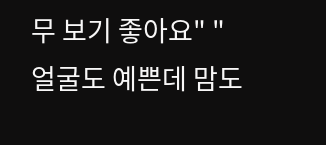무 보기 좋아요" "얼굴도 예쁜데 맘도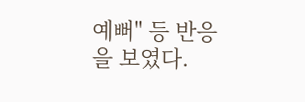예뻐" 등 반응을 보였다.